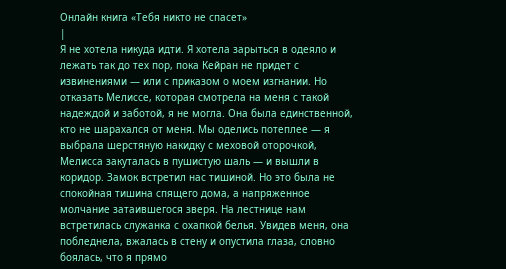Онлайн книга «Тебя никто не спасет»
|
Я не хотела никуда идти. Я хотела зарыться в одеяло и лежать так до тех пор, пока Кейран не придет с извинениями — или с приказом о моем изгнании. Но отказать Мелиссе, которая смотрела на меня с такой надеждой и заботой, я не могла. Она была единственной, кто не шарахался от меня. Мы оделись потеплее — я выбрала шерстяную накидку с меховой оторочкой, Мелисса закуталась в пушистую шаль — и вышли в коридор. Замок встретил нас тишиной. Но это была не спокойная тишина спящего дома, а напряженное молчание затаившегося зверя. На лестнице нам встретилась служанка с охапкой белья. Увидев меня, она побледнела, вжалась в стену и опустила глаза, словно боялась, что я прямо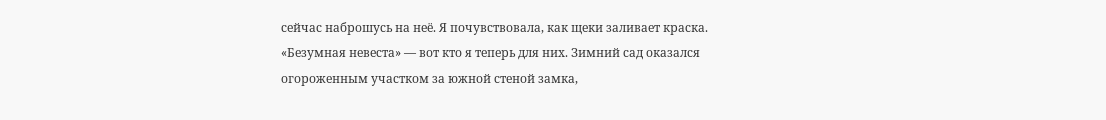сейчас наброшусь на неё. Я почувствовала, как щеки заливает краска. «Безумная невеста» — вот кто я теперь для них. Зимний сад оказался огороженным участком за южной стеной замка,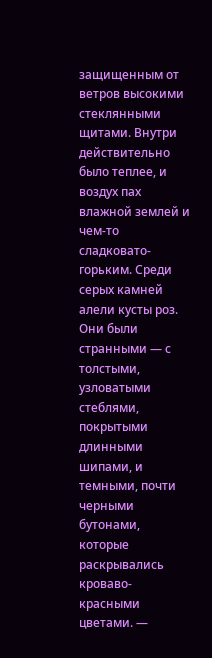защищенным от ветров высокими стеклянными щитами. Внутри действительно было теплее, и воздух пах влажной землей и чем-то сладковато-горьким. Среди серых камней алели кусты роз. Они были странными — с толстыми, узловатыми стеблями, покрытыми длинными шипами, и темными, почти черными бутонами, которые раскрывались кроваво-красными цветами. —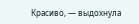Красиво, — выдохнула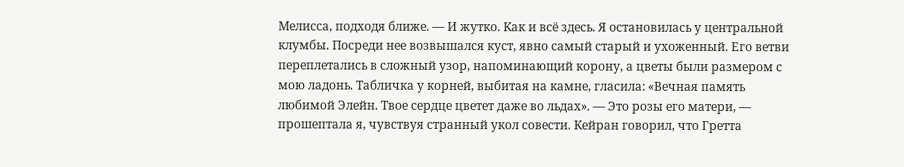Мелисса, подходя ближе. — И жутко. Как и всё здесь. Я остановилась у центральной клумбы. Посреди нее возвышался куст, явно самый старый и ухоженный. Его ветви переплетались в сложный узор, напоминающий корону, а цветы были размером с мою ладонь. Табличка у корней, выбитая на камне, гласила: «Вечная память любимой Элейн. Твое сердце цветет даже во льдах». — Это розы его матери, — прошептала я, чувствуя странный укол совести. Кейран говорил, что Гретта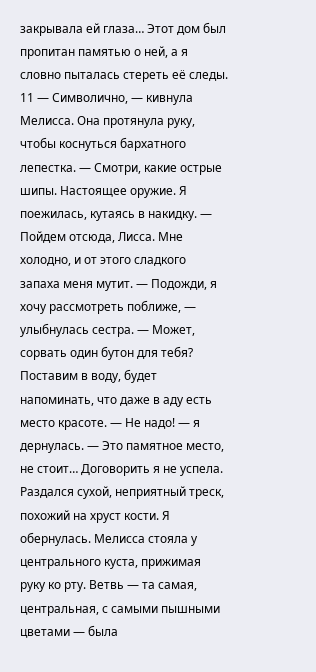закрывала ей глаза… Этот дом был пропитан памятью о ней, а я словно пыталась стереть её следы. 11 — Символично, — кивнула Мелисса. Она протянула руку, чтобы коснуться бархатного лепестка. — Смотри, какие острые шипы. Настоящее оружие. Я поежилась, кутаясь в накидку. — Пойдем отсюда, Лисса. Мне холодно, и от этого сладкого запаха меня мутит. — Подожди, я хочу рассмотреть поближе, — улыбнулась сестра. — Может, сорвать один бутон для тебя? Поставим в воду, будет напоминать, что даже в аду есть место красоте. — Не надо! — я дернулась. — Это памятное место, не стоит… Договорить я не успела. Раздался сухой, неприятный треск, похожий на хруст кости. Я обернулась. Мелисса стояла у центрального куста, прижимая руку ко рту. Ветвь — та самая, центральная, с самыми пышными цветами — была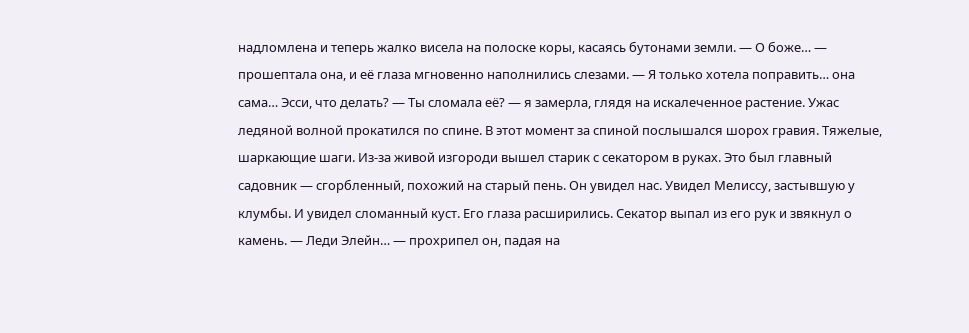надломлена и теперь жалко висела на полоске коры, касаясь бутонами земли. — О боже… — прошептала она, и её глаза мгновенно наполнились слезами. — Я только хотела поправить… она сама… Эсси, что делать? — Ты сломала её? — я замерла, глядя на искалеченное растение. Ужас ледяной волной прокатился по спине. В этот момент за спиной послышался шорох гравия. Тяжелые, шаркающие шаги. Из-за живой изгороди вышел старик с секатором в руках. Это был главный садовник — сгорбленный, похожий на старый пень. Он увидел нас. Увидел Мелиссу, застывшую у клумбы. И увидел сломанный куст. Его глаза расширились. Секатор выпал из его рук и звякнул о камень. — Леди Элейн… — прохрипел он, падая на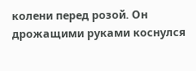колени перед розой. Он дрожащими руками коснулся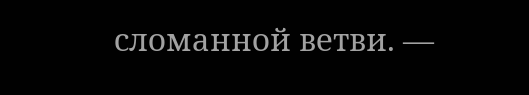сломанной ветви. —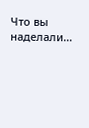Что вы наделали…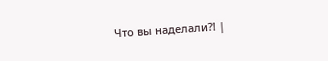Что вы наделали⁈ |